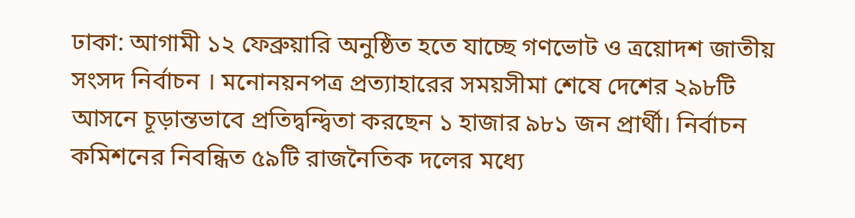ঢাকা: আগামী ১২ ফেব্রুয়ারি অনুষ্ঠিত হতে যাচ্ছে গণভোট ও ত্রয়োদশ জাতীয় সংসদ নির্বাচন । মনোনয়নপত্র প্রত্যাহারের সময়সীমা শেষে দেশের ২৯৮টি আসনে চূড়ান্তভাবে প্রতিদ্বন্দ্বিতা করছেন ১ হাজার ৯৮১ জন প্রার্থী। নির্বাচন কমিশনের নিবন্ধিত ৫৯টি রাজনৈতিক দলের মধ্যে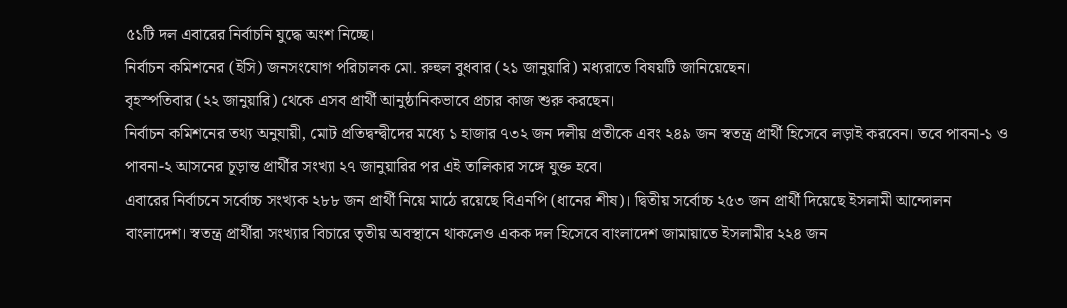৫১টি দল এবারের নির্বাচনি যুদ্ধে অংশ নিচ্ছে।
নির্বাচন কমিশনের (ইসি) জনসংযোগ পরিচালক মো. রুহুল বুধবার (২১ জানুয়ারি) মধ্যরাতে বিষয়টি জানিয়েছেন।
বৃহস্পতিবার (২২ জানুয়ারি) থেকে এসব প্রার্থী আনুষ্ঠানিকভাবে প্রচার কাজ শুরু করছেন।
নির্বাচন কমিশনের তথ্য অনুযায়ী, মোট প্রতিদ্বন্দ্বীদের মধ্যে ১ হাজার ৭৩২ জন দলীয় প্রতীকে এবং ২৪৯ জন স্বতন্ত্র প্রার্থী হিসেবে লড়াই করবেন। তবে পাবনা-১ ও পাবনা-২ আসনের চূড়ান্ত প্রার্থীর সংখ্যা ২৭ জানুয়ারির পর এই তালিকার সঙ্গে যুক্ত হবে।
এবারের নির্বাচনে সর্বোচ্চ সংখ্যক ২৮৮ জন প্রার্থী নিয়ে মাঠে রয়েছে বিএনপি (ধানের শীষ)। দ্বিতীয় সর্বোচ্চ ২৫৩ জন প্রার্থী দিয়েছে ইসলামী আন্দোলন বাংলাদেশ। স্বতন্ত্র প্রার্থীরা সংখ্যার বিচারে তৃতীয় অবস্থানে থাকলেও একক দল হিসেবে বাংলাদেশ জামায়াতে ইসলামীর ২২৪ জন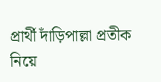প্রার্থী দাঁড়িপাল্লা প্রতীক নিয়ে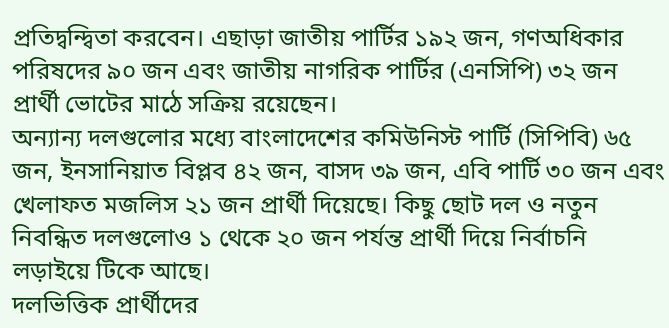প্রতিদ্বন্দ্বিতা করবেন। এছাড়া জাতীয় পার্টির ১৯২ জন, গণঅধিকার পরিষদের ৯০ জন এবং জাতীয় নাগরিক পার্টির (এনসিপি) ৩২ জন প্রার্থী ভোটের মাঠে সক্রিয় রয়েছেন।
অন্যান্য দলগুলোর মধ্যে বাংলাদেশের কমিউনিস্ট পার্টি (সিপিবি) ৬৫ জন, ইনসানিয়াত বিপ্লব ৪২ জন, বাসদ ৩৯ জন, এবি পার্টি ৩০ জন এবং খেলাফত মজলিস ২১ জন প্রার্থী দিয়েছে। কিছু ছোট দল ও নতুন নিবন্ধিত দলগুলোও ১ থেকে ২০ জন পর্যন্ত প্রার্থী দিয়ে নির্বাচনি লড়াইয়ে টিকে আছে।
দলভিত্তিক প্রার্থীদের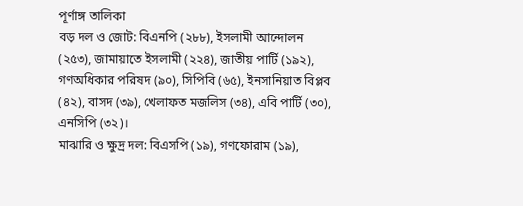পূর্ণাঙ্গ তালিকা
বড় দল ও জোট: বিএনপি (২৮৮), ইসলামী আন্দোলন (২৫৩), জামায়াতে ইসলামী (২২৪), জাতীয় পার্টি (১৯২), গণঅধিকার পরিষদ (৯০), সিপিবি (৬৫), ইনসানিয়াত বিপ্লব (৪২), বাসদ (৩৯), খেলাফত মজলিস (৩৪), এবি পার্টি (৩০), এনসিপি (৩২)।
মাঝারি ও ক্ষুদ্র দল: বিএসপি (১৯), গণফোরাম (১৯),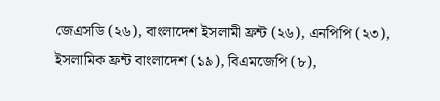জেএসডি (২৬), বাংলাদেশ ইসলামী ফ্রন্ট (২৬), এনপিপি (২৩), ইসলামিক ফ্রন্ট বাংলাদেশ (১৯), বিএমজেপি (৮),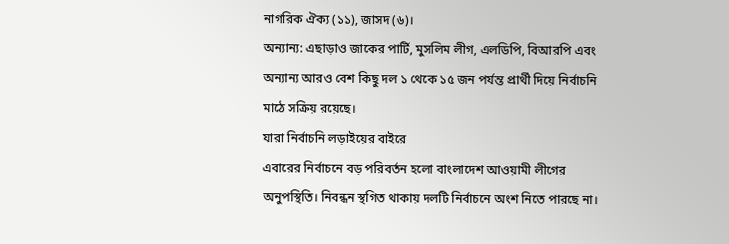নাগরিক ঐক্য (১১), জাসদ (৬)।
অন্যান্য: এছাড়াও জাকের পার্টি, মুসলিম লীগ, এলডিপি, বিআরপি এবং অন্যান্য আরও বেশ কিছু দল ১ থেকে ১৫ জন পর্যন্ত প্রার্থী দিয়ে নির্বাচনি মাঠে সক্রিয় রয়েছে।
যারা নির্বাচনি লড়াইয়ের বাইরে
এবারের নির্বাচনে বড় পরিবর্তন হলো বাংলাদেশ আওয়ামী লীগের অনুপস্থিতি। নিবন্ধন স্থগিত থাকায় দলটি নির্বাচনে অংশ নিতে পারছে না।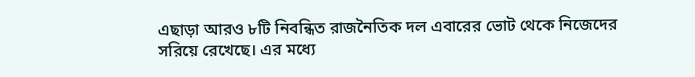এছাড়া আরও ৮টি নিবন্ধিত রাজনৈতিক দল এবারের ভোট থেকে নিজেদের সরিয়ে রেখেছে। এর মধ্যে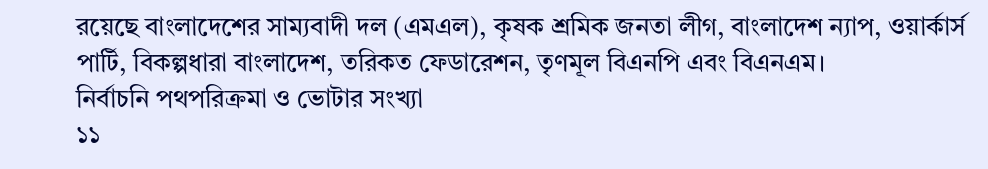রয়েছে বাংলাদেশের সাম্যবাদী দল (এমএল), কৃষক শ্রমিক জনতা লীগ, বাংলাদেশ ন্যাপ, ওয়ার্কার্স পার্টি, বিকল্পধারা বাংলাদেশ, তরিকত ফেডারেশন, তৃণমূল বিএনপি এবং বিএনএম।
নির্বাচনি পথপরিক্রমা ও ভোটার সংখ্যা
১১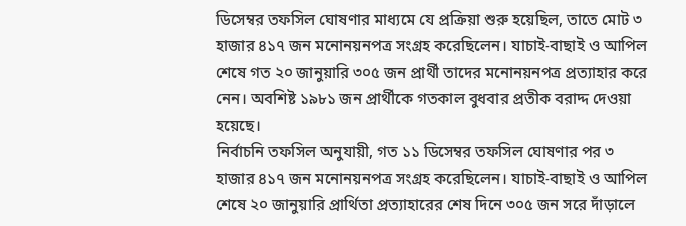ডিসেম্বর তফসিল ঘোষণার মাধ্যমে যে প্রক্রিয়া শুরু হয়েছিল, তাতে মোট ৩ হাজার ৪১৭ জন মনোনয়নপত্র সংগ্রহ করেছিলেন। যাচাই-বাছাই ও আপিল শেষে গত ২০ জানুয়ারি ৩০৫ জন প্রার্থী তাদের মনোনয়নপত্র প্রত্যাহার করে নেন। অবশিষ্ট ১৯৮১ জন প্রার্থীকে গতকাল বুধবার প্রতীক বরাদ্দ দেওয়া হয়েছে।
নির্বাচনি তফসিল অনুযায়ী, গত ১১ ডিসেম্বর তফসিল ঘোষণার পর ৩ হাজার ৪১৭ জন মনোনয়নপত্র সংগ্রহ করেছিলেন। যাচাই-বাছাই ও আপিল শেষে ২০ জানুয়ারি প্রার্থিতা প্রত্যাহারের শেষ দিনে ৩০৫ জন সরে দাঁড়ালে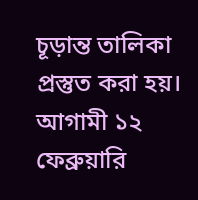চূড়ান্ত তালিকা প্রস্তুত করা হয়। আগামী ১২ ফেব্রুয়ারি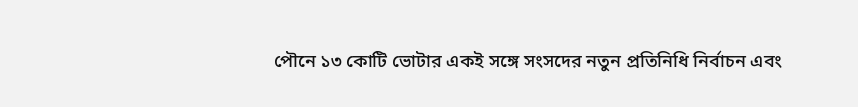পৌনে ১৩ কোটি ভোটার একই সঙ্গে সংসদের নতুন প্রতিনিধি নির্বাচন এবং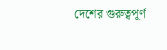দেশের গুরুত্বপূর্ণ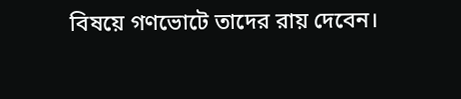বিষয়ে গণভোটে তাদের রায় দেবেন।